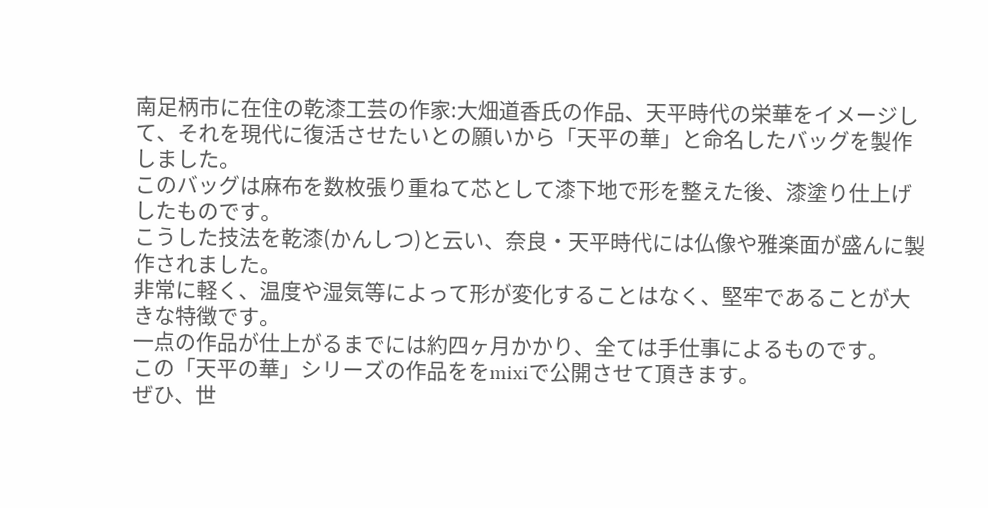南足柄市に在住の乾漆工芸の作家:大畑道香氏の作品、天平時代の栄華をイメージして、それを現代に復活させたいとの願いから「天平の華」と命名したバッグを製作しました。
このバッグは麻布を数枚張り重ねて芯として漆下地で形を整えた後、漆塗り仕上げしたものです。
こうした技法を乾漆(かんしつ)と云い、奈良・天平時代には仏像や雅楽面が盛んに製作されました。
非常に軽く、温度や湿気等によって形が変化することはなく、堅牢であることが大きな特徴です。
一点の作品が仕上がるまでには約四ヶ月かかり、全ては手仕事によるものです。
この「天平の華」シリーズの作品ををmixiで公開させて頂きます。
ぜひ、世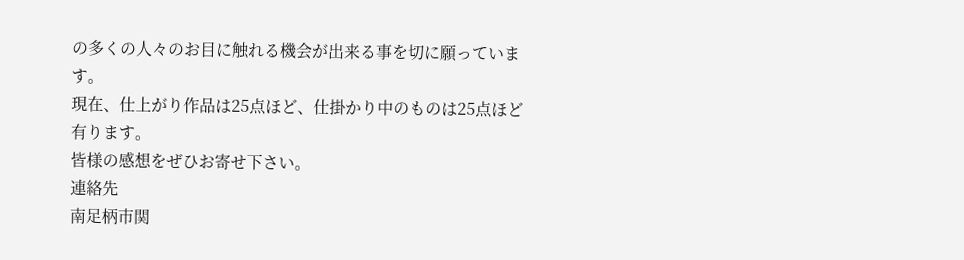の多くの人々のお目に触れる機会が出来る事を切に願っています。
現在、仕上がり作品は25点ほど、仕掛かり中のものは25点ほど有ります。
皆様の感想をぜひお寄せ下さい。
連絡先
南足柄市関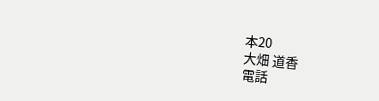本20
大畑 道香
電話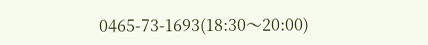0465-73-1693(18:30〜20:00)